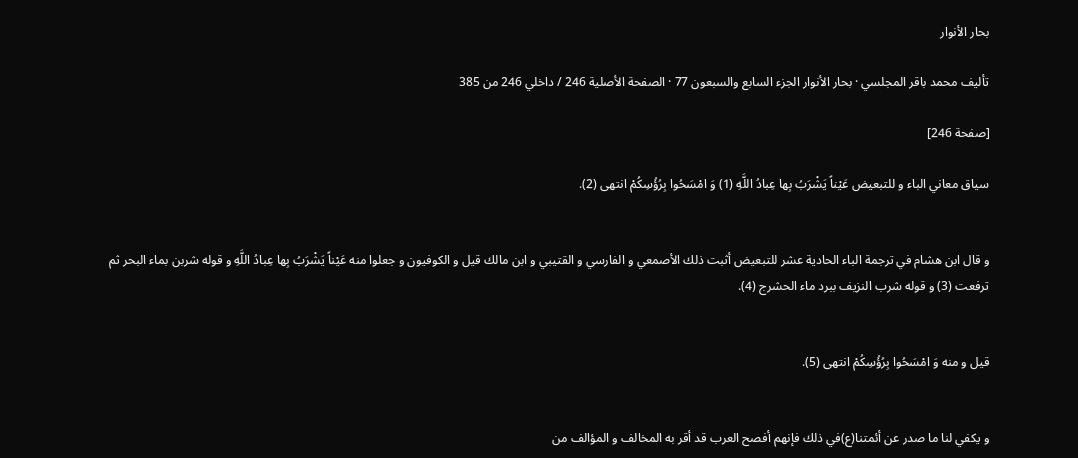بحار الأنوار

تأليف محمد باقر المجلسي · بحار الأنوار الجزء السابع والسبعون 77 · الصفحة الأصلية 246 / داخلي 246 من 385

[صفحة 246]

سياق معاني الباء و للتبعيض عَيْناً يَشْرَبُ بِها عِبادُ اللَّهِ (1) وَ امْسَحُوا بِرُؤُسِكُمْ انتهى (2).


و قال ابن هشام في ترجمة الباء الحادية عشر للتبعيض أثبت ذلك الأصمعي و الفارسي و القتيبي و ابن مالك قيل و الكوفيون و جعلوا منه عَيْناً يَشْرَبُ بِها عِبادُ اللَّهِ و قوله شربن بماء البحر ثم ترفعت (3) و قوله شرب النزيف ببرد ماء الحشرج (4).


قيل و منه وَ امْسَحُوا بِرُؤُسِكُمْ انتهى (5).


و يكفي لنا ما صدر عن أئمتنا(ع)في ذلك فإنهم أفصح العرب قد أقر به المخالف و المؤالف من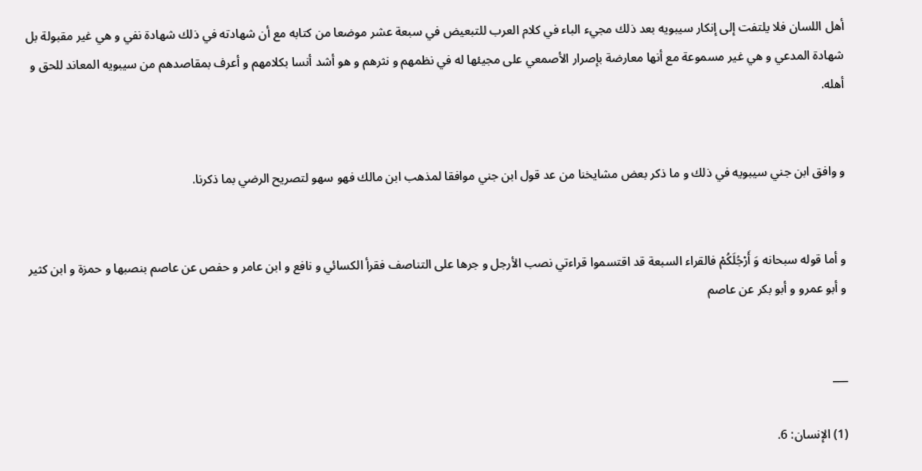أهل اللسان فلا يلتفت إلى إنكار سيبويه بعد ذلك مجيء الباء في كلام العرب للتبعيض في سبعة عشر موضعا من كتابه مع أن شهادته في ذلك شهادة نفي و هي غير مقبولة بل شهادة المدعي و هي غير مسموعة مع أنها معارضة بإصرار الأصمعي على مجيئها له في نظمهم و نثرهم و هو أشد أنسا بكلامهم و أعرف بمقاصدهم من سيبويه المعاند للحق و أهله.


و وافق ابن جني سيبويه في ذلك و ما ذكر بعض مشايخنا من عد قول ابن جني موافقا لمذهب ابن مالك فهو سهو لتصريح الرضي بما ذكرنا.


و أما قوله سبحانه وَ أَرْجُلَكُمْ فالقراء السبعة قد اقتسموا قراءتي نصب الأرجل و جرها على التناصف فقرأ الكسائي و نافع و ابن عامر و حفص عن عاصم بنصبها و حمزة و ابن كثير و أبو عمرو و أبو بكر عن عاصم


___

(1) الإنسان: 6.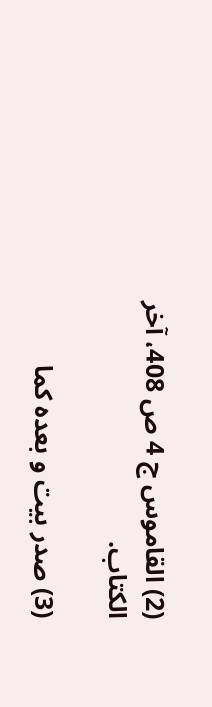(2) القاموس ج 4 ص 408، آخر الكتاب.

(3) صدر بيت و بعده كما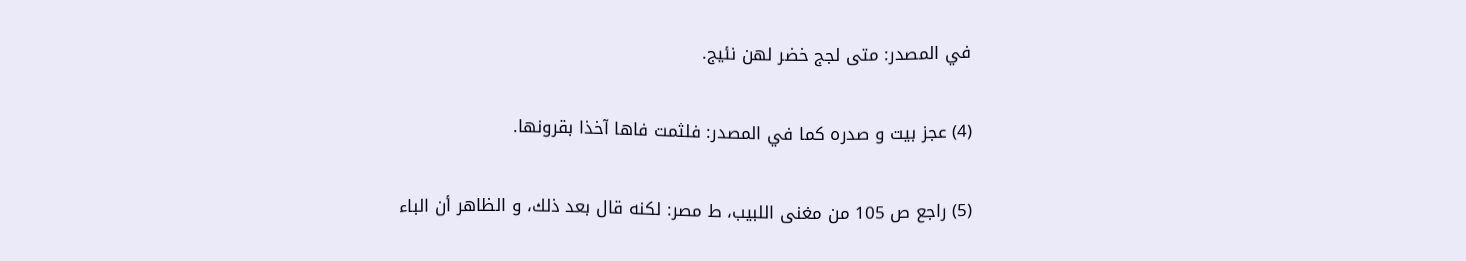في المصدر: متى لجج خضر لهن نئيج.

(4) عجز بيت و صدره كما في المصدر: فلثمت فاها آخذا بقرونها.

(5) راجع ص 105 من مغنى اللبيب، ط مصر: لكنه قال بعد ذلك، و الظاهر أن الباء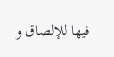فيها للإلصاق و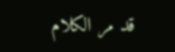قد مر الكلام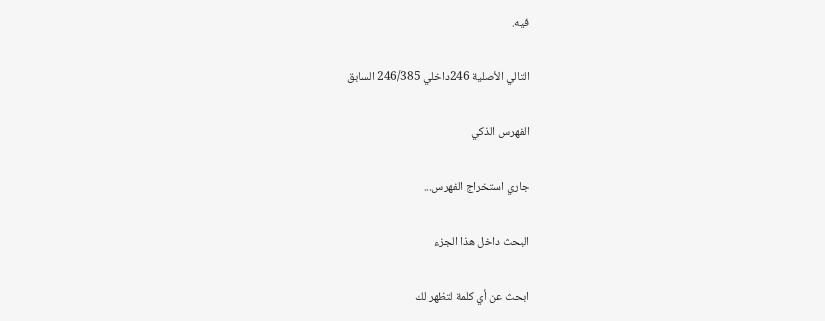فيه.

التالي الأصلية 246داخلي 246/385 السابق

الفهرس الذكي

جاري استخراج الفهرس...

البحث داخل هذا الجزء

ابحث عن أي كلمة لتظهر لك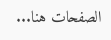الصفحات هنا...